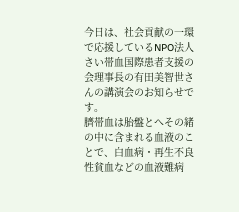今日は、社会貢献の一環で応援しているNPO法人 さい帯血国際患者支援の会理事長の有田美智世さんの講演会のお知らせです。
臍帯血は胎盤とへその緒の中に含まれる血液のことで、白血病・再生不良性貧血などの血液難病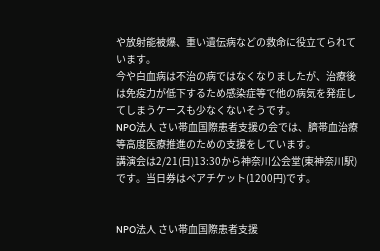や放射能被爆、重い遺伝病などの救命に役立てられています。
今や白血病は不治の病ではなくなりましたが、治療後は免疫力が低下するため感染症等で他の病気を発症してしまうケースも少なくないそうです。
NPO法人 さい帯血国際患者支援の会では、臍帯血治療等高度医療推進のための支援をしています。
講演会は2/21(日)13:30から神奈川公会堂(東神奈川駅)です。当日券はペアチケット(1200円)です。


NPO法人 さい帯血国際患者支援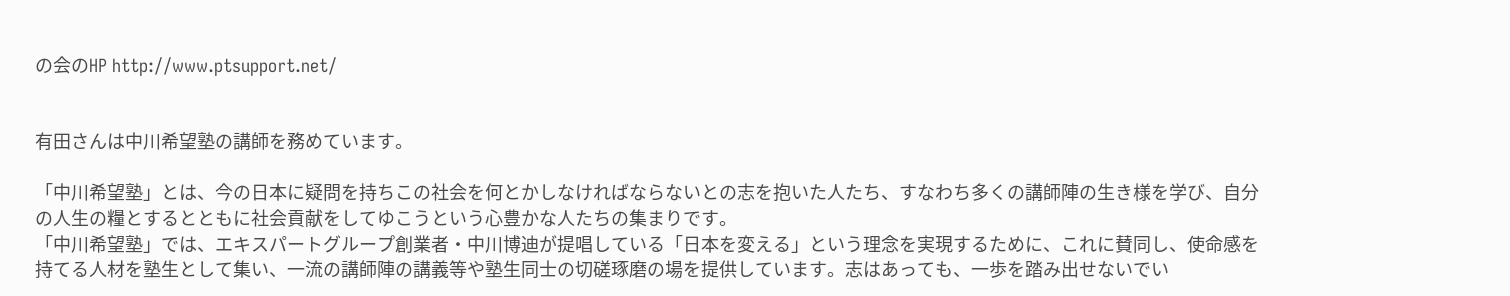の会のHP http://www.ptsupport.net/


有田さんは中川希望塾の講師を務めています。

「中川希望塾」とは、今の日本に疑問を持ちこの社会を何とかしなければならないとの志を抱いた人たち、すなわち多くの講師陣の生き様を学び、自分の人生の糧とするとともに社会貢献をしてゆこうという心豊かな人たちの集まりです。
「中川希望塾」では、エキスパートグループ創業者・中川博迪が提唱している「日本を変える」という理念を実現するために、これに賛同し、使命感を持てる人材を塾生として集い、一流の講師陣の講義等や塾生同士の切磋琢磨の場を提供しています。志はあっても、一歩を踏み出せないでい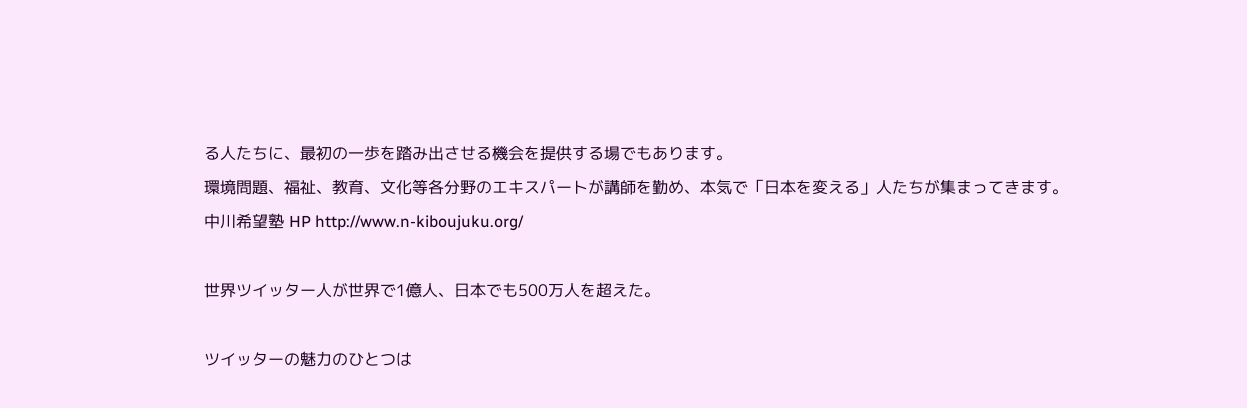る人たちに、最初の一歩を踏み出させる機会を提供する場でもあります。
環境問題、福祉、教育、文化等各分野のエキスパートが講師を勤め、本気で「日本を変える」人たちが集まってきます。
中川希望塾 HP http://www.n-kiboujuku.org/

世界ツイッター人が世界で1億人、日本でも500万人を超えた。

ツイッターの魅力のひとつは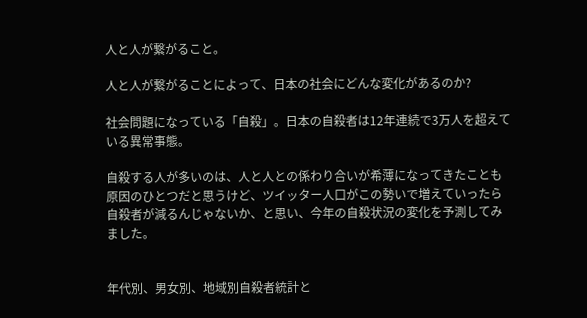人と人が繋がること。

人と人が繋がることによって、日本の社会にどんな変化があるのか?

社会問題になっている「自殺」。日本の自殺者は12年連続で3万人を超えている異常事態。

自殺する人が多いのは、人と人との係わり合いが希薄になってきたことも原因のひとつだと思うけど、ツイッター人口がこの勢いで増えていったら自殺者が減るんじゃないか、と思い、今年の自殺状況の変化を予測してみました。


年代別、男女別、地域別自殺者統計と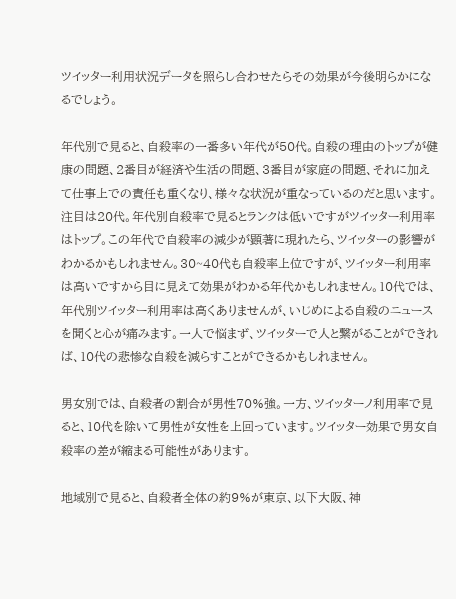ツイッター利用状況データを照らし合わせたらその効果が今後明らかになるでしょう。

年代別で見ると、自殺率の一番多い年代が50代。自殺の理由のトップが健康の問題、2番目が経済や生活の問題、3番目が家庭の問題、それに加えて仕事上での責任も重くなり、様々な状況が重なっているのだと思います。注目は20代。年代別自殺率で見るとランクは低いですがツイッター利用率はトップ。この年代で自殺率の減少が顕著に現れたら、ツイッターの影響がわかるかもしれません。30~40代も自殺率上位ですが、ツイッター利用率は高いですから目に見えて効果がわかる年代かもしれません。10代では、年代別ツイッター利用率は高くありませんが、いじめによる自殺のニュースを聞くと心が痛みます。一人で悩まず、ツイッターで人と繋がることができれば、10代の悲惨な自殺を減らすことができるかもしれません。

男女別では、自殺者の割合が男性70%強。一方、ツイッターノ利用率で見ると、10代を除いて男性が女性を上回っています。ツイッター効果で男女自殺率の差が縮まる可能性があります。

地域別で見ると、自殺者全体の約9%が東京、以下大阪、神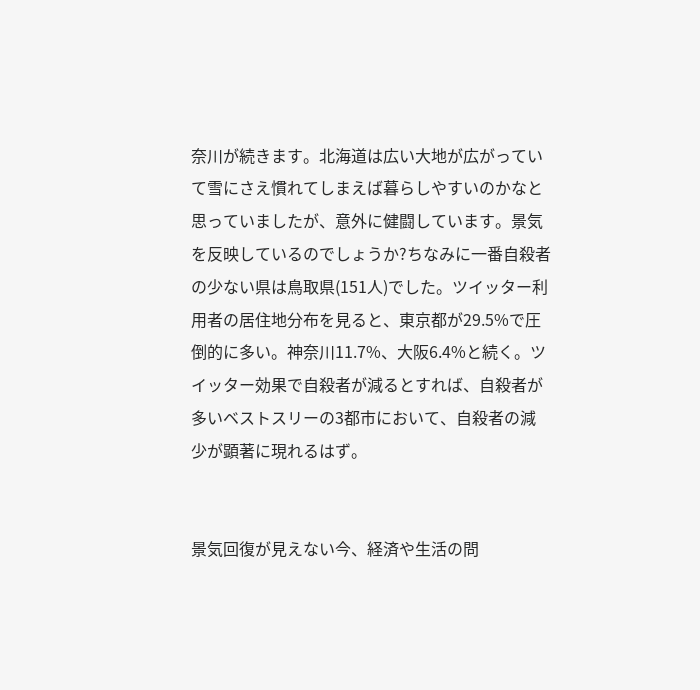奈川が続きます。北海道は広い大地が広がっていて雪にさえ慣れてしまえば暮らしやすいのかなと思っていましたが、意外に健闘しています。景気を反映しているのでしょうか?ちなみに一番自殺者の少ない県は鳥取県(151人)でした。ツイッター利用者の居住地分布を見ると、東京都が29.5%で圧倒的に多い。神奈川11.7%、大阪6.4%と続く。ツイッター効果で自殺者が減るとすれば、自殺者が多いベストスリーの3都市において、自殺者の減少が顕著に現れるはず。


景気回復が見えない今、経済や生活の問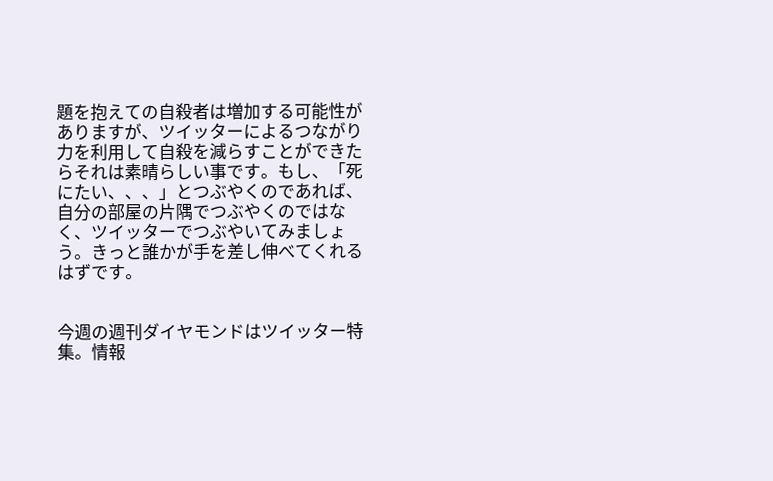題を抱えての自殺者は増加する可能性がありますが、ツイッターによるつながり力を利用して自殺を減らすことができたらそれは素晴らしい事です。もし、「死にたい、、、」とつぶやくのであれば、自分の部屋の片隅でつぶやくのではなく、ツイッターでつぶやいてみましょう。きっと誰かが手を差し伸べてくれるはずです。


今週の週刊ダイヤモンドはツイッター特集。情報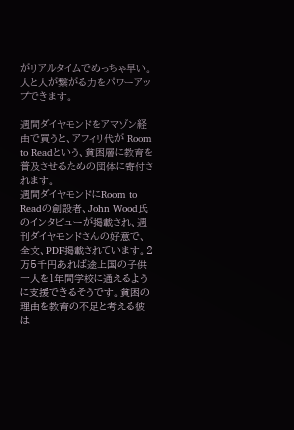がリアルタイムでめっちゃ早い。人と人が繋がる力をパワーアップできます。

週間ダイヤモンドをアマゾン経由で買うと、アフィリ代が Room to Readという、貧困層に教育を普及させるための団体に寄付されます。
週間ダイヤモンドにRoom to Readの創設者、John Wood氏のインタビューが掲載され、週刊ダイヤモンドさんの好意で、全文、PDF掲載されています。2万5千円あれば途上国の子供一人を1年間学校に通えるように支援できるそうです。貧困の理由を教育の不足と考える彼は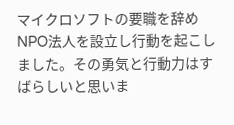マイクロソフトの要職を辞めNPO法人を設立し行動を起こしました。その勇気と行動力はすばらしいと思いま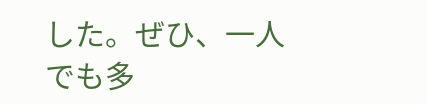した。ぜひ、一人でも多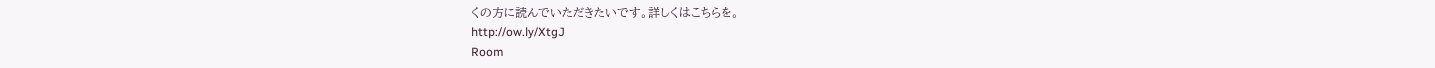くの方に読んでいただきたいです。詳しくはこちらを。
http://ow.ly/XtgJ
Room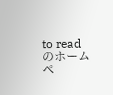to read のホームペ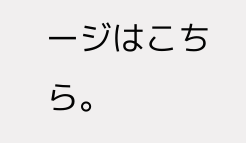ージはこちら。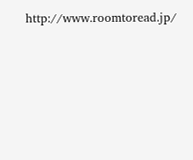http://www.roomtoread.jp/